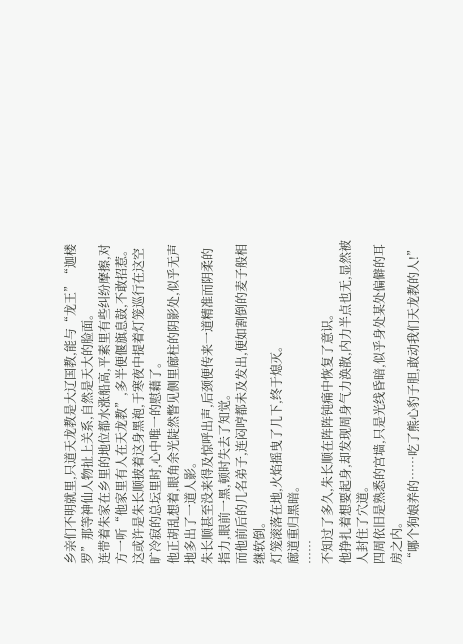乡亲们不明就里,只道天龙教是大辽国教,能与“龙王”“迦楼罗”那等神仙人物扯上关系,自然是天大的脸面。
连带着朱家在乡里的地位都水涨船高,平素里有些纠纷摩擦,对方一听“他家里有人在天龙教”,多半便偃旗息鼓,不敢招惹。
这或许是朱长顺披着这身黑袍,于寒夜中提着灯笼巡行在这空旷冷寂的总坛里时,心中唯一的慰藉了。
他正胡乱想着,眼角余光陡然瞥见侧里廊柱的阴影处,似乎无声地多出了一道人影。
朱长顺甚至没来得及惊呼出声,后颈便传来一道精准而阴柔的指力,眼前一黑,顿时失去了知觉。
而他前后的几名弟子,连闷哼都未及发出,便如割倒的麦子般相继软倒。
灯笼滚落在地,火焰摇曳了几下,终于熄灭。
廊道重归黑暗。
……
不知过了多久,朱长顺在阵阵钝痛中恢复了意识。
他挣扎着想要起身,却发现周身气力涣散,内力半点也无,显然被人封住了穴道。
四周依旧是熟悉的宫墙,只是光线昏暗,似乎身处某处偏僻的耳房之内。
“哪个狗娘养的……吃了熊心豹子胆,敢动我们天龙教的人!”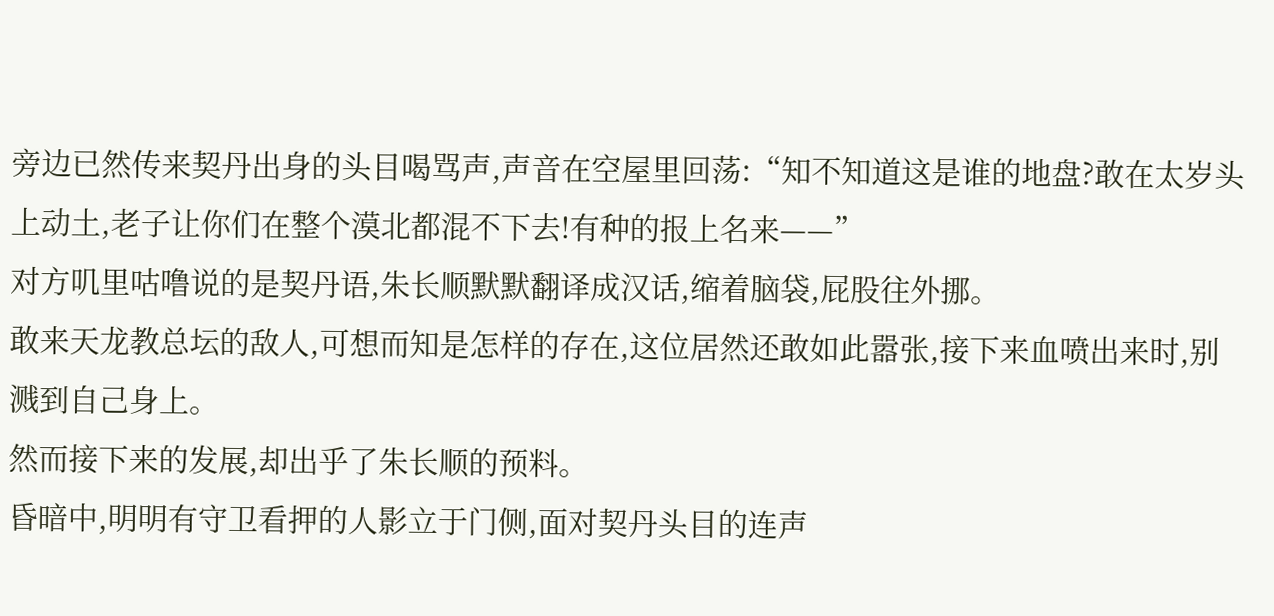旁边已然传来契丹出身的头目喝骂声,声音在空屋里回荡:“知不知道这是谁的地盘?敢在太岁头上动土,老子让你们在整个漠北都混不下去!有种的报上名来——”
对方叽里咕噜说的是契丹语,朱长顺默默翻译成汉话,缩着脑袋,屁股往外挪。
敢来天龙教总坛的敌人,可想而知是怎样的存在,这位居然还敢如此嚣张,接下来血喷出来时,别溅到自己身上。
然而接下来的发展,却出乎了朱长顺的预料。
昏暗中,明明有守卫看押的人影立于门侧,面对契丹头目的连声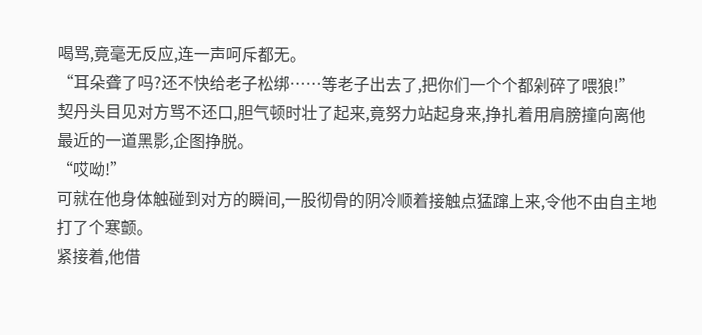喝骂,竟毫无反应,连一声呵斥都无。
“耳朵聋了吗?还不快给老子松绑……等老子出去了,把你们一个个都剁碎了喂狼!”
契丹头目见对方骂不还口,胆气顿时壮了起来,竟努力站起身来,挣扎着用肩膀撞向离他最近的一道黑影,企图挣脱。
“哎呦!”
可就在他身体触碰到对方的瞬间,一股彻骨的阴冷顺着接触点猛蹿上来,令他不由自主地打了个寒颤。
紧接着,他借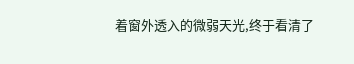着窗外透入的微弱天光,终于看清了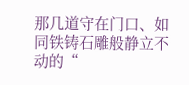那几道守在门口、如同铁铸石雕般静立不动的“